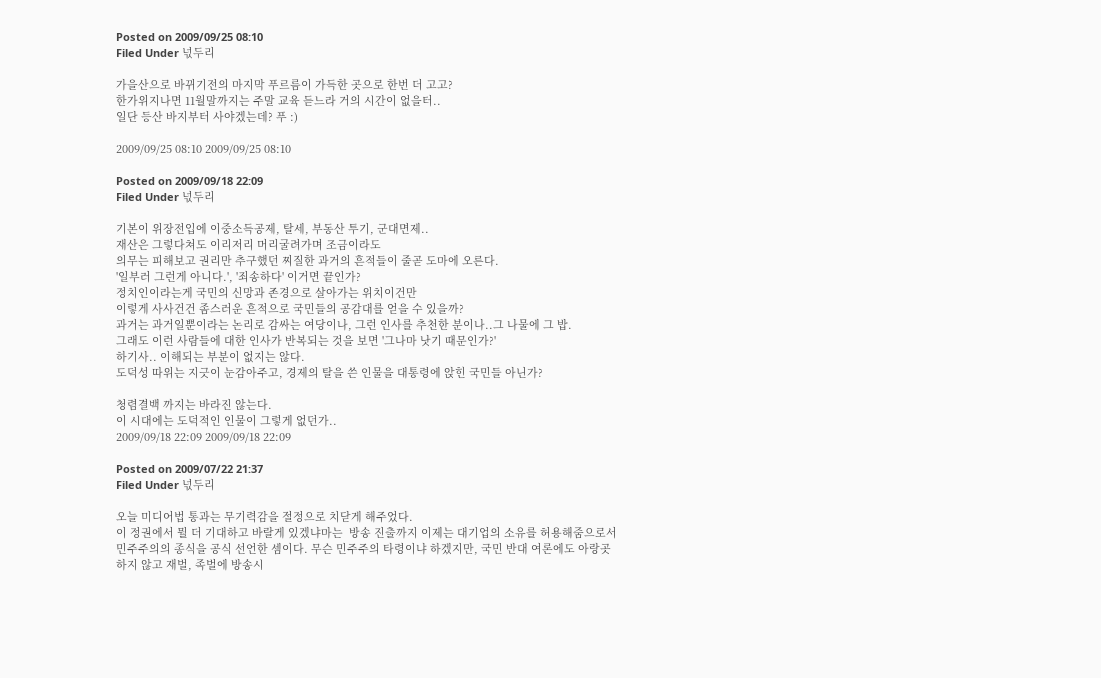Posted on 2009/09/25 08:10
Filed Under 넋두리

가을산으로 바뀌기전의 마지막 푸르름이 가득한 곳으로 한번 더 고고?
한가위지나면 11월말까지는 주말 교육 듣느라 거의 시간이 없을터..
일단 등산 바지부터 사야겠는데? 푸 :)

2009/09/25 08:10 2009/09/25 08:10

Posted on 2009/09/18 22:09
Filed Under 넋두리

기본이 위장전입에 이중소득공제, 탈세, 부동산 투기, 군대면제..
재산은 그렇다쳐도 이리저리 머리굴려가며 조금이라도
의무는 피해보고 권리만 추구했던 찌질한 과거의 흔적들이 줄곧 도마에 오른다.
'일부러 그런게 아니다.', '죄송하다' 이거면 끝인가?
정치인이라는게 국민의 신망과 존경으로 살아가는 위치이건만
이렇게 사사건건 좀스러운 흔적으로 국민들의 공감대를 얻을 수 있을까?
과거는 과거일뿐이라는 논리로 감싸는 여당이나, 그런 인사를 추천한 분이나..그 나물에 그 밥.
그래도 이런 사람들에 대한 인사가 반복되는 것을 보면 '그나마 낫기 때문인가?'
하기사.. 이해되는 부분이 없지는 않다.
도덕성 따위는 지긋이 눈감아주고, 경제의 탈을 쓴 인물을 대통령에 앉힌 국민들 아닌가?

청렴결백 까지는 바라진 않는다.
이 시대에는 도덕적인 인물이 그렇게 없던가..
2009/09/18 22:09 2009/09/18 22:09

Posted on 2009/07/22 21:37
Filed Under 넋두리

오늘 미디어법 통과는 무기력감을 절정으로 치닫게 해주었다.
이 정권에서 뭘 더 기대하고 바랄게 있겠냐마는  방송 진출까지 이제는 대기업의 소유를 허용해줌으로서 민주주의의 종식을 공식 선언한 셈이다. 무슨 민주주의 타령이냐 하겠지만, 국민 반대 여론에도 아랑곳하지 않고 재벌, 족벌에 방송시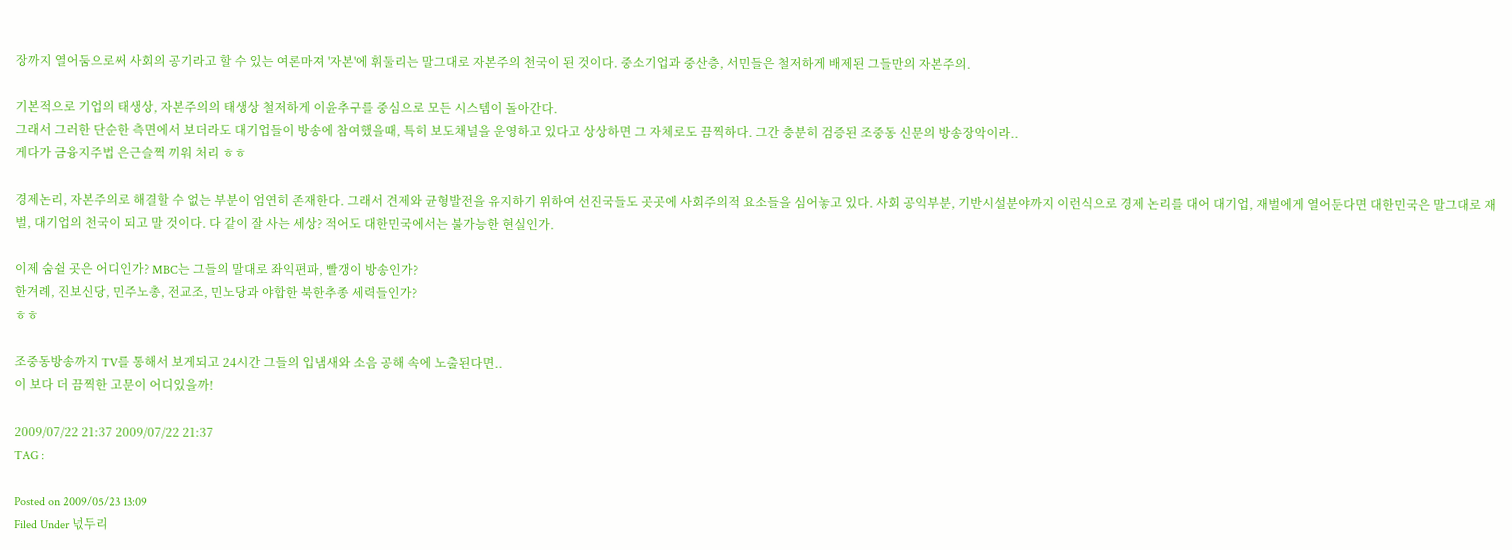장까지 열어둠으로써 사회의 공기라고 할 수 있는 여론마져 '자본'에 휘둘리는 말그대로 자본주의 천국이 된 것이다. 중소기업과 중산층, 서민들은 철저하게 배제된 그들만의 자본주의.

기본적으로 기업의 태생상, 자본주의의 태생상 철저하게 이윤추구를 중심으로 모든 시스템이 돌아간다.
그래서 그러한 단순한 측면에서 보더라도 대기업들이 방송에 참여했을때, 특히 보도채널을 운영하고 있다고 상상하면 그 자체로도 끔찍하다. 그간 충분히 검증된 조중동 신문의 방송장악이라..
게다가 금융지주법 은근슬쩍 끼워 처리 ㅎㅎ

경제논리, 자본주의로 해결할 수 없는 부분이 엄연히 존재한다. 그래서 견제와 균형발전을 유지하기 위하여 선진국들도 곳곳에 사회주의적 요소들을 심어놓고 있다. 사회 공익부분, 기반시설분야까지 이런식으로 경제 논리를 대어 대기업, 재벌에게 열어둔다면 대한민국은 말그대로 재벌, 대기업의 천국이 되고 말 것이다. 다 같이 잘 사는 세상? 적어도 대한민국에서는 불가능한 현실인가.

이제 숨쉴 곳은 어디인가? MBC는 그들의 말대로 좌익편파, 빨갱이 방송인가?
한겨례, 진보신당, 민주노총, 전교조, 민노당과 야합한 북한추종 세력들인가?
ㅎㅎ

조중동방송까지 TV를 통해서 보게되고 24시간 그들의 입냄새와 소음 공해 속에 노출된다면..
이 보다 더 끔찍한 고문이 어디있을까!

2009/07/22 21:37 2009/07/22 21:37
TAG :

Posted on 2009/05/23 13:09
Filed Under 넋두리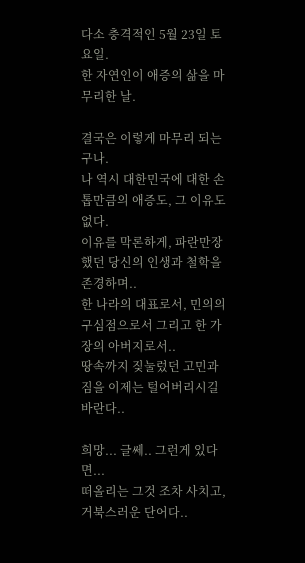다소 충격적인 5월 23일 토요일.
한 자연인이 애증의 삶을 마무리한 날.

결국은 이렇게 마무리 되는구나.
나 역시 대한민국에 대한 손톱만큼의 애증도, 그 이유도 없다.
이유를 막론하게, 파란만장했던 당신의 인생과 철학을 존경하며..
한 나라의 대표로서, 민의의 구심점으로서 그리고 한 가장의 아버지로서..
땅속까지 짖눌렀던 고민과 짐을 이제는 털어버리시길 바란다..

희망... 글쎄.. 그런게 있다면...
떠올리는 그것 조차 사치고, 거북스러운 단어다..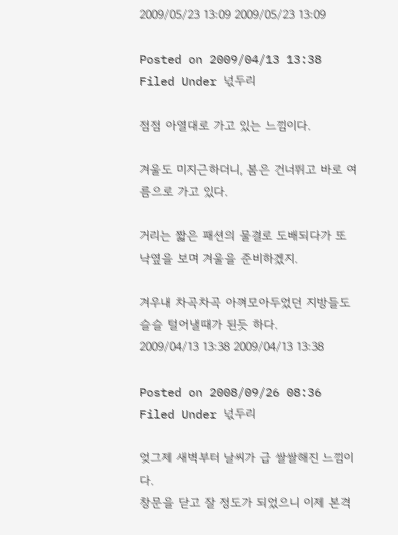2009/05/23 13:09 2009/05/23 13:09

Posted on 2009/04/13 13:38
Filed Under 넋두리

점점 아열대로 가고 있는 느낌이다.

겨울도 미지근하더니, 봄은 건너뛰고 바로 여름으로 가고 있다.

거리는 짧은 패션의 물결로 도배되다가 또 낙옆을 보며 겨울을 준비하겠지.

겨우내 차곡차곡 아껴모아두었던 지방들도 슬슬 털어낼때가 된듯 하다.
2009/04/13 13:38 2009/04/13 13:38

Posted on 2008/09/26 08:36
Filed Under 넋두리

엊그제 새벽부터 날씨가 급 쌀쌀해진 느낌이다.
창문을 닫고 잘 정도가 되었으니 이제 본격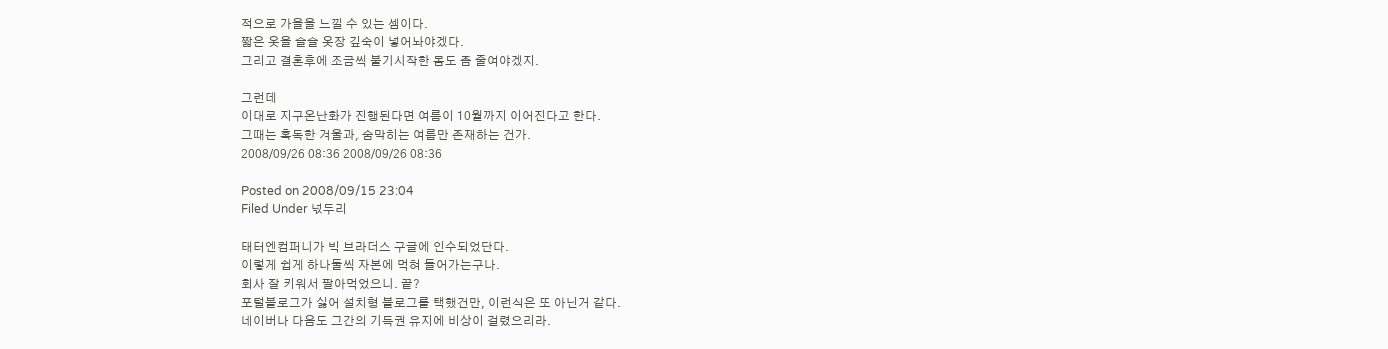적으로 가을을 느낄 수 있는 셈이다.
짧은 옷을 슬슬 옷장 깊숙이 넣어놔야겠다.
그리고 결혼후에 조금씩 불기시작한 몸도 좀 줄여야겠지.

그런데
이대로 지구온난화가 진행된다면 여름이 10월까지 이어진다고 한다.
그때는 혹독한 겨울과, 숨막히는 여름만 존재하는 건가.
2008/09/26 08:36 2008/09/26 08:36

Posted on 2008/09/15 23:04
Filed Under 넋두리

태터엔컴퍼니가 빅 브라더스 구글에 인수되었단다.
이렇게 쉽게 하나둘씩 자본에 먹혀 들어가는구나.
회사 잘 키워서 팔아먹었으니. 끝?
포털블로그가 싫어 설치형 블로그를 택했건만, 이런식은 또 아닌거 같다.
네이버나 다음도 그간의 기득권 유지에 비상이 걸렸으리라.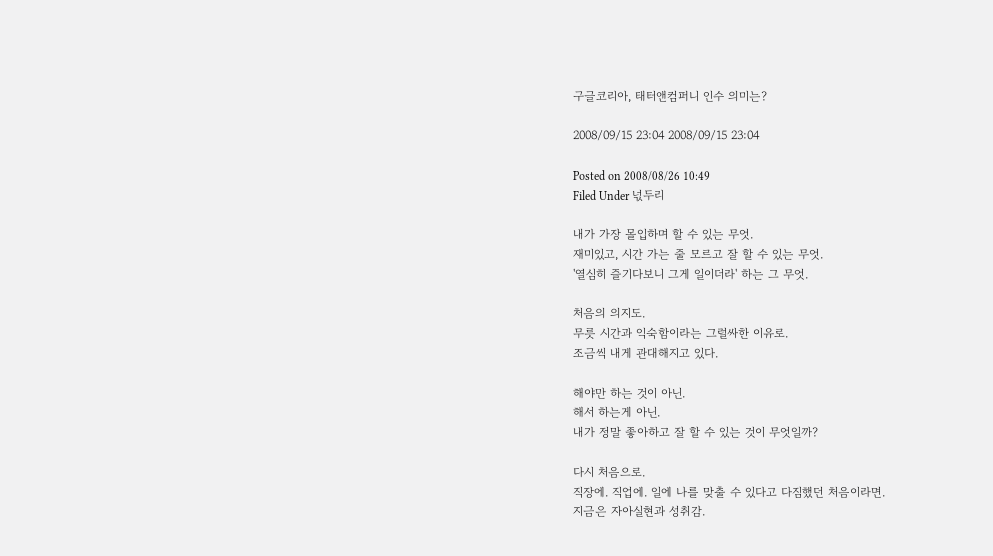구글코리아, 태터앤컴퍼니 인수 의미는?

2008/09/15 23:04 2008/09/15 23:04

Posted on 2008/08/26 10:49
Filed Under 넋두리

내가 가장 몰입하며 할 수 있는 무엇.
재미있고, 시간 가는 줄 모르고 잘 할 수 있는 무엇.
'열심히 즐기다보니 그게 일이더라' 하는 그 무엇.

처음의 의지도.
무릇 시간과 익숙함이라는 그럴싸한 이유로.
조금씩 내게 관대해지고 있다.

해야만 하는 것이 아닌.
해서 하는게 아닌.
내가 정말 좋아하고 잘 할 수 있는 것이 무엇일까?

다시 처음으로.
직장에. 직업에. 일에 나를 맞출 수 있다고 다짐했던 처음이라면.
지금은 자아실현과 성취감.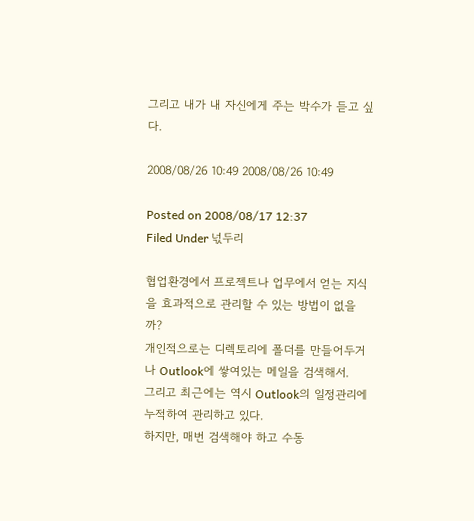그리고 내가 내 자신에게 주는 박수가 듣고 싶다.

2008/08/26 10:49 2008/08/26 10:49

Posted on 2008/08/17 12:37
Filed Under 넋두리

협업환경에서 프로젝트나 업무에서 얻는 지식을 효과적으로 관리할 수 있는 방법이 없을까?
개인적으로는 디렉토리에 폴더를 만들어두거나 Outlook에 쌓여있는 메일을 검색해서.
그리고 최근에는 역시 Outlook의 일정관리에 누적하여 관리하고 있다.
하지만, 매번 검색해야 하고 수동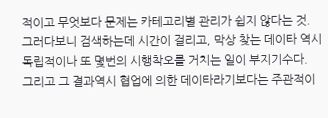적이고 무엇보다 문제는 카테고리별 관리가 쉽지 않다는 것.
그러다보니 검색하는데 시간이 걸리고, 막상 찾는 데이타 역시 독립적이나 또 몇번의 시행착오를 거치는 일이 부지기수다.
그리고 그 결과역시 협업에 의한 데이타라기보다는 주관적이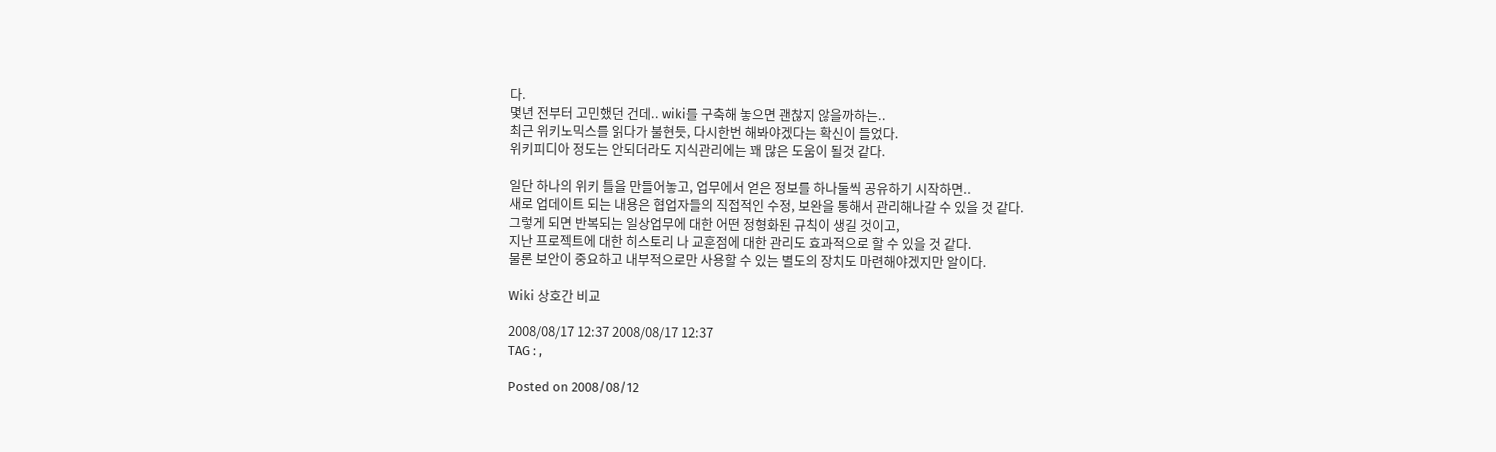다.
몇년 전부터 고민했던 건데.. wiki를 구축해 놓으면 괜찮지 않을까하는..
최근 위키노믹스를 읽다가 불현듯, 다시한번 해봐야겠다는 확신이 들었다.
위키피디아 정도는 안되더라도 지식관리에는 꽤 많은 도움이 될것 같다.

일단 하나의 위키 틀을 만들어놓고, 업무에서 얻은 정보를 하나둘씩 공유하기 시작하면..
새로 업데이트 되는 내용은 협업자들의 직접적인 수정, 보완을 통해서 관리해나갈 수 있을 것 같다.
그렇게 되면 반복되는 일상업무에 대한 어떤 정형화된 규칙이 생길 것이고,
지난 프로젝트에 대한 히스토리 나 교훈점에 대한 관리도 효과적으로 할 수 있을 것 같다.
물론 보안이 중요하고 내부적으로만 사용할 수 있는 별도의 장치도 마련해야겠지만 알이다.

Wiki 상호간 비교

2008/08/17 12:37 2008/08/17 12:37
TAG : ,

Posted on 2008/08/12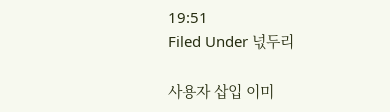19:51
Filed Under 넋두리

사용자 삽입 이미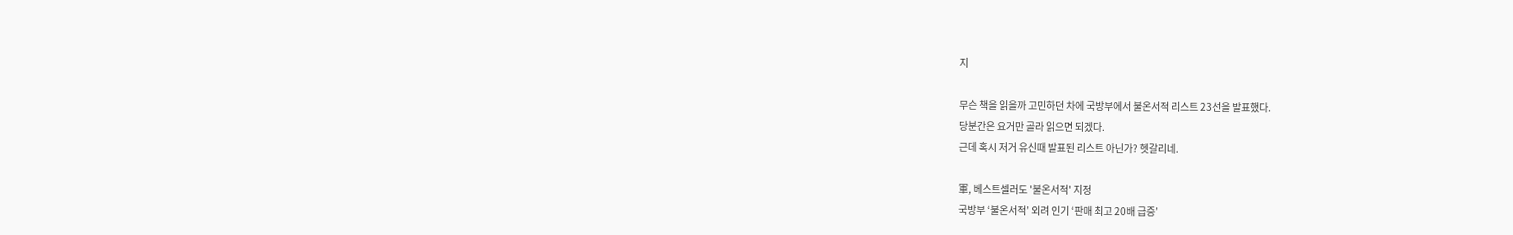지

무슨 책을 읽을까 고민하던 차에 국방부에서 불온서적 리스트 23선을 발표했다.
당분간은 요거만 골라 읽으면 되겠다.
근데 혹시 저거 유신때 발표된 리스트 아닌가? 헷갈리네.

軍, 베스트셀러도 '불온서적' 지정
국방부 ‘불온서적’ 외려 인기 ‘판매 최고 20배 급증’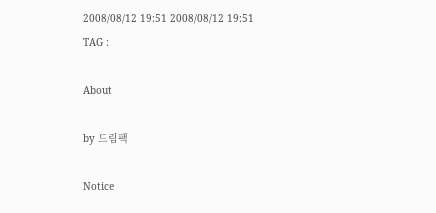2008/08/12 19:51 2008/08/12 19:51
TAG :

About

by 드림팩

Notice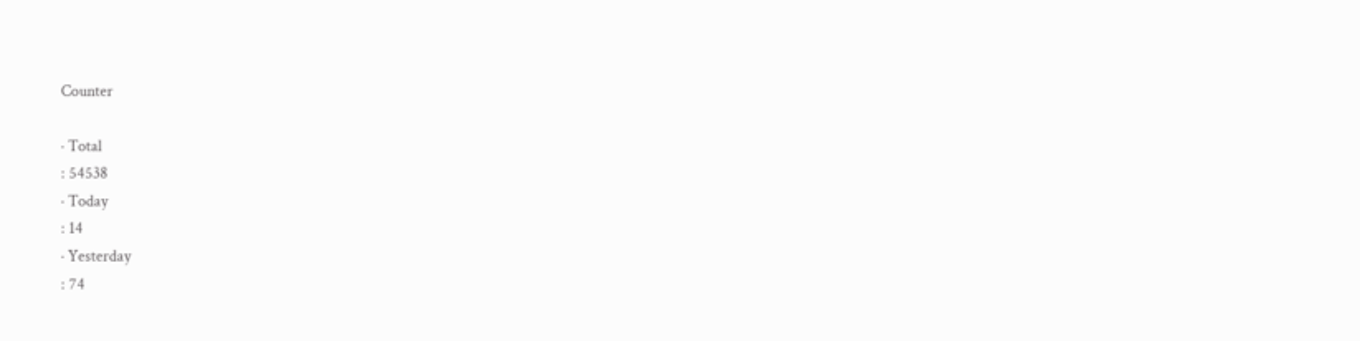Counter

· Total
: 54538
· Today
: 14
· Yesterday
: 74